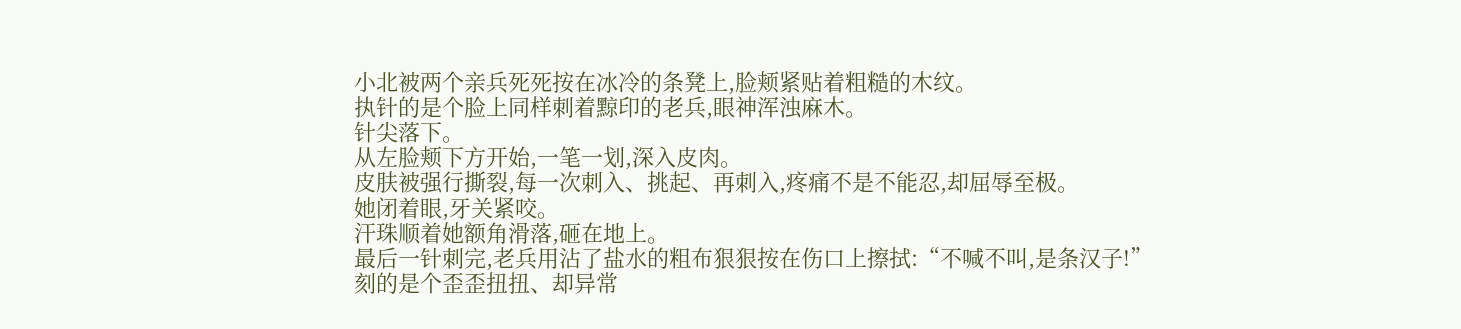小北被两个亲兵死死按在冰冷的条凳上,脸颊紧贴着粗糙的木纹。
执针的是个脸上同样刺着黥印的老兵,眼神浑浊麻木。
针尖落下。
从左脸颊下方开始,一笔一划,深入皮肉。
皮肤被强行撕裂,每一次刺入、挑起、再刺入,疼痛不是不能忍,却屈辱至极。
她闭着眼,牙关紧咬。
汗珠顺着她额角滑落,砸在地上。
最后一针刺完,老兵用沾了盐水的粗布狠狠按在伤口上擦拭:“不喊不叫,是条汉子!”
刻的是个歪歪扭扭、却异常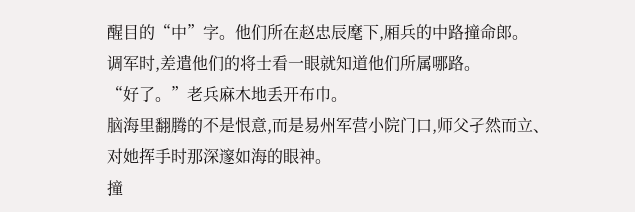醒目的“中”字。他们所在赵忠辰麾下,厢兵的中路撞命郎。
调军时,差遣他们的将士看一眼就知道他们所属哪路。
“好了。”老兵麻木地丢开布巾。
脑海里翻腾的不是恨意,而是易州军营小院门口,师父孑然而立、对她挥手时那深邃如海的眼神。
撞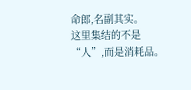命郎,名副其实。
这里集结的不是“人”,而是消耗品。